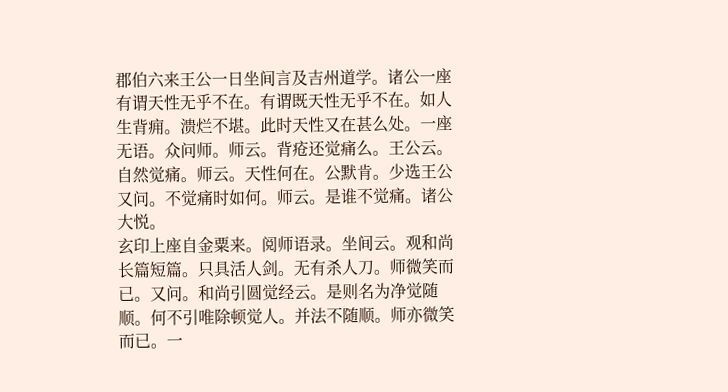郡伯六来王公一日坐间言及吉州道学。诸公一座有谓天性无乎不在。有谓既天性无乎不在。如人生背痈。溃烂不堪。此时天性又在甚么处。一座无语。众问师。师云。背疮还觉痛么。王公云。自然觉痛。师云。天性何在。公默肯。少选王公又问。不觉痛时如何。师云。是谁不觉痛。诸公大悦。
玄印上座自金粟来。阅师语录。坐间云。观和尚长篇短篇。只具活人剑。无有杀人刀。师微笑而已。又问。和尚引圆觉经云。是则名为净觉随顺。何不引唯除顿觉人。并法不随顺。师亦微笑而已。一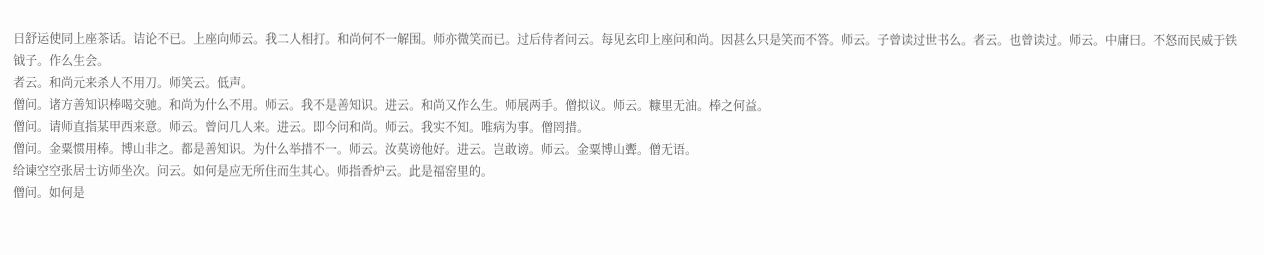日舒运使同上座茶话。诘论不已。上座向师云。我二人相打。和尚何不一解围。师亦微笑而已。过后侍者问云。每见玄印上座问和尚。因甚么只是笑而不答。师云。子曾读过世书么。者云。也曾读过。师云。中庸曰。不怒而民威于铁钺子。作么生会。
者云。和尚元来杀人不用刀。师笑云。低声。
僧问。诸方善知识棒喝交驰。和尚为什么不用。师云。我不是善知识。进云。和尚又作么生。师展两手。僧拟议。师云。糠里无油。棒之何益。
僧问。请师直指某甲西来意。师云。曾问几人来。进云。即今问和尚。师云。我实不知。唯病为事。僧罔措。
僧问。金粟惯用棒。博山非之。都是善知识。为什么举措不一。师云。汝莫谤他好。进云。岂敢谤。师云。金粟博山聻。僧无语。
给谏空空张居士访师坐次。问云。如何是应无所住而生其心。师指香炉云。此是福窑里的。
僧问。如何是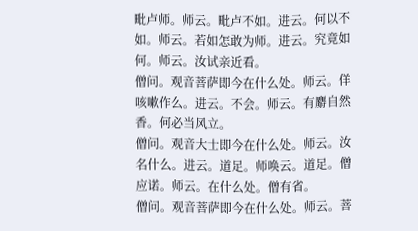毗卢师。师云。毗卢不如。进云。何以不如。师云。若如怎敢为师。进云。究竟如何。师云。汝试亲近看。
僧问。观音菩萨即今在什么处。师云。佯咳嗽作么。进云。不会。师云。有麝自然香。何必当风立。
僧问。观音大士即今在什么处。师云。汝名什么。进云。道足。师唤云。道足。僧应诺。师云。在什么处。僧有省。
僧问。观音菩萨即今在什么处。师云。菩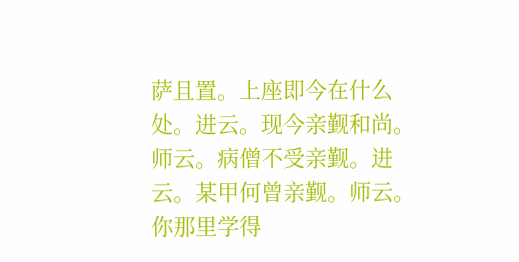萨且置。上座即今在什么处。进云。现今亲觐和尚。师云。病僧不受亲觐。进云。某甲何曾亲觐。师云。你那里学得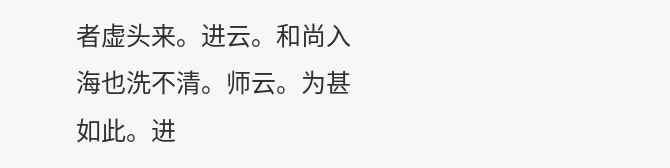者虚头来。进云。和尚入海也洗不清。师云。为甚如此。进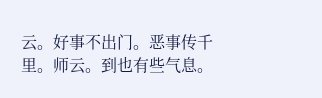云。好事不出门。恶事传千里。师云。到也有些气息。